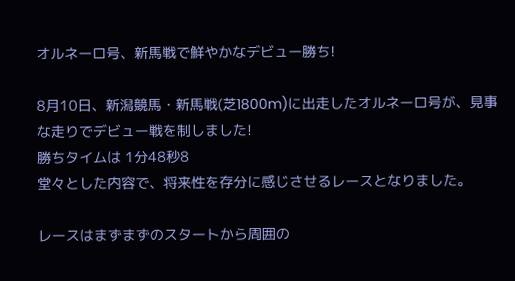オルネーロ号、新馬戦で鮮やかなデビュー勝ち!

8月10日、新潟競馬・新馬戦(芝1800m)に出走したオルネーロ号が、見事な走りでデビュー戦を制しました!
勝ちタイムは 1分48秒8
堂々とした内容で、将来性を存分に感じさせるレースとなりました。

レースはまずまずのスタートから周囲の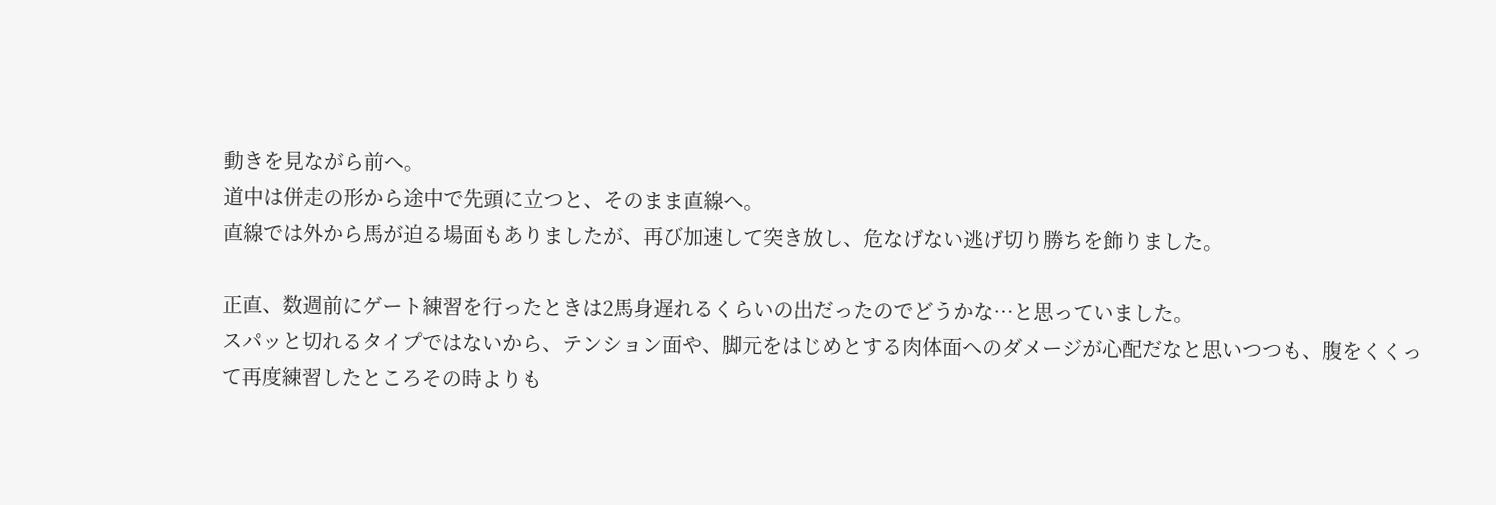動きを見ながら前へ。
道中は併走の形から途中で先頭に立つと、そのまま直線へ。
直線では外から馬が迫る場面もありましたが、再び加速して突き放し、危なげない逃げ切り勝ちを飾りました。

正直、数週前にゲート練習を行ったときは2馬身遅れるくらいの出だったのでどうかな…と思っていました。
スパッと切れるタイプではないから、テンション面や、脚元をはじめとする肉体面へのダメージが心配だなと思いつつも、腹をくくって再度練習したところその時よりも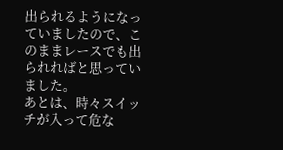出られるようになっていましたので、このままレースでも出られればと思っていました。
あとは、時々スイッチが入って危な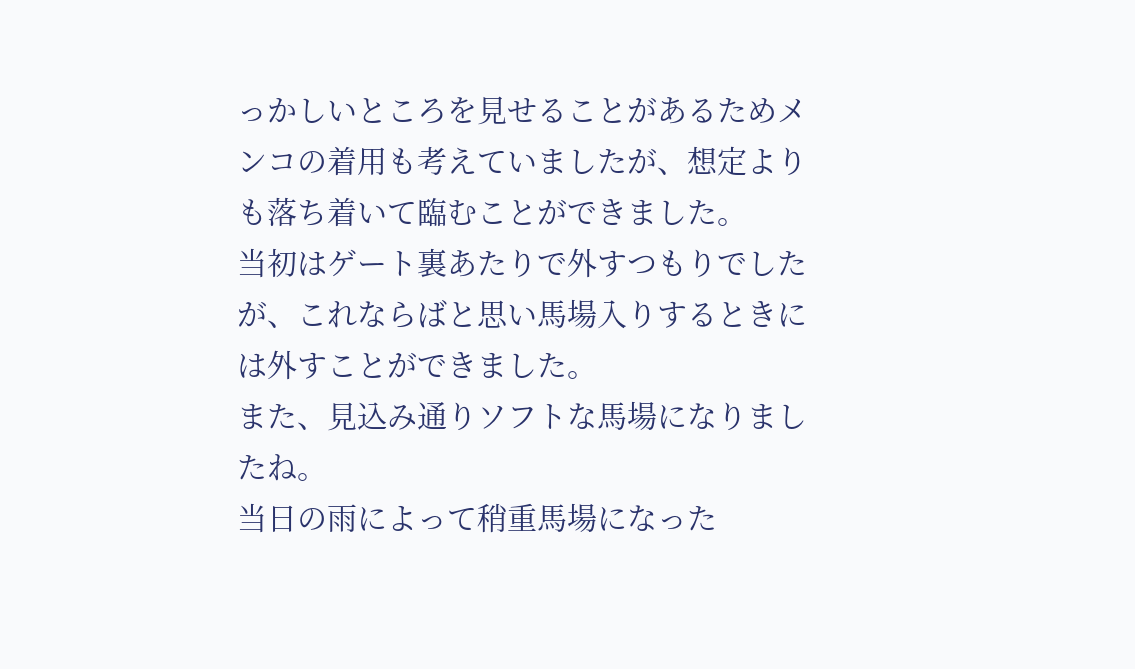っかしいところを見せることがあるためメンコの着用も考えていましたが、想定よりも落ち着いて臨むことができました。
当初はゲート裏あたりで外すつもりでしたが、これならばと思い馬場入りするときには外すことができました。
また、見込み通りソフトな馬場になりましたね。
当日の雨によって稍重馬場になった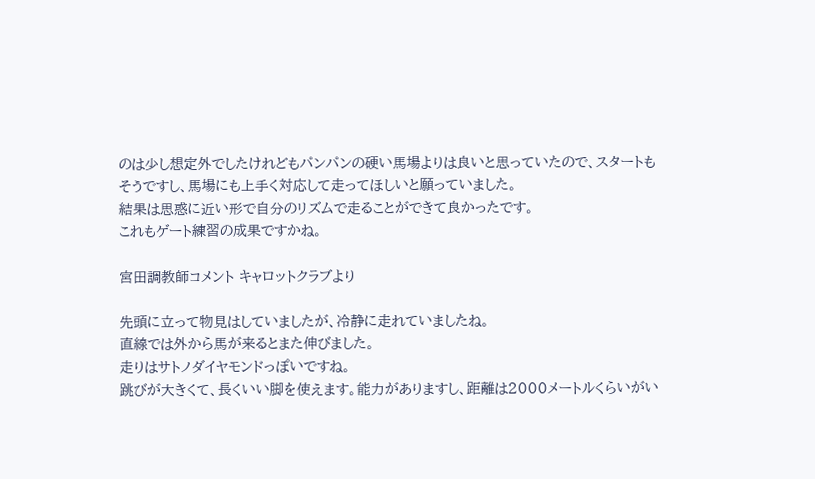のは少し想定外でしたけれどもパンパンの硬い馬場よりは良いと思っていたので、スタートもそうですし、馬場にも上手く対応して走ってほしいと願っていました。
結果は思惑に近い形で自分のリズムで走ることができて良かったです。
これもゲート練習の成果ですかね。

宮田調教師コメント キャロットクラブより

先頭に立って物見はしていましたが、冷静に走れていましたね。
直線では外から馬が来るとまた伸びました。
走りはサトノダイヤモンドっぽいですね。
跳びが大きくて、長くいい脚を使えます。能力がありますし、距離は2000メートルくらいがい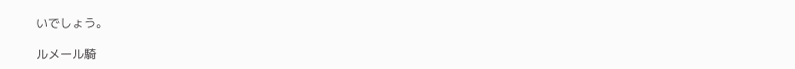いでしょう。

ルメール騎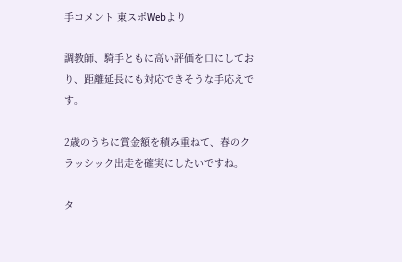手コメント 東スポWebより

調教師、騎手ともに高い評価を口にしており、距離延長にも対応できそうな手応えです。

2歳のうちに賞金額を積み重ねて、春のクラッシック出走を確実にしたいですね。

タ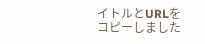イトルとURLをコピーしました